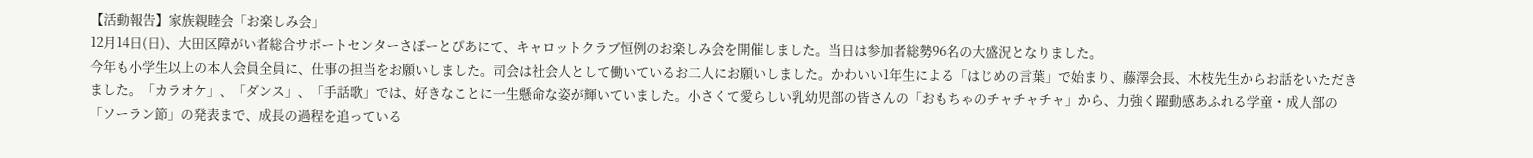【活動報告】家族親睦会「お楽しみ会」
12月14日(日)、大田区障がい者総合サポートセンターさぽーとぴあにて、キャロットクラブ恒例のお楽しみ会を開催しました。当日は参加者総勢96名の大盛況となりました。
今年も小学生以上の本人会員全員に、仕事の担当をお願いしました。司会は社会人として働いているお二人にお願いしました。かわいい1年生による「はじめの言葉」で始まり、藤澤会長、木枝先生からお話をいただきました。「カラオケ」、「ダンス」、「手話歌」では、好きなことに一生懸命な姿が輝いていました。小さくて愛らしい乳幼児部の皆さんの「おもちゃのチャチャチャ」から、力強く躍動感あふれる学童・成人部の「ソーラン節」の発表まで、成長の過程を追っている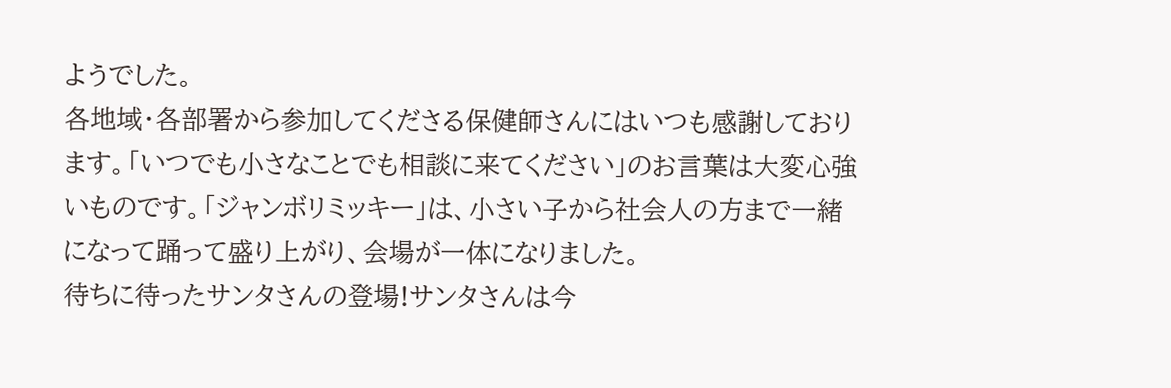ようでした。
各地域・各部署から参加してくださる保健師さんにはいつも感謝しております。「いつでも小さなことでも相談に来てください」のお言葉は大変心強いものです。「ジャンボリミッキー」は、小さい子から社会人の方まで一緒になって踊って盛り上がり、会場が一体になりました。
待ちに待ったサンタさんの登場!サンタさんは今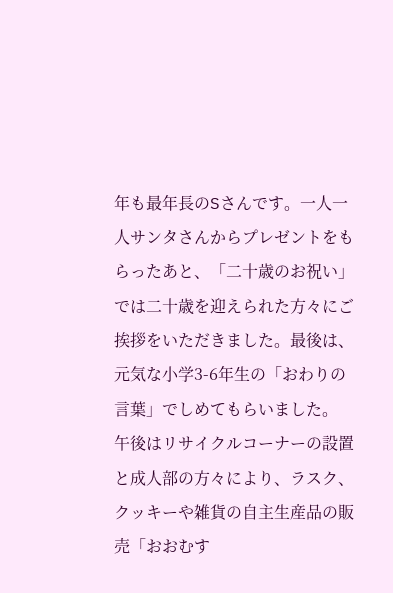年も最年長のSさんです。一人一人サンタさんからプレゼントをもらったあと、「二十歳のお祝い」では二十歳を迎えられた方々にご挨拶をいただきました。最後は、元気な小学3-6年生の「おわりの言葉」でしめてもらいました。
午後はリサイクルコーナーの設置と成人部の方々により、ラスク、クッキーや雑貨の自主生産品の販売「おおむす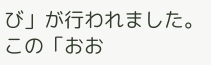び」が行われました。この「おお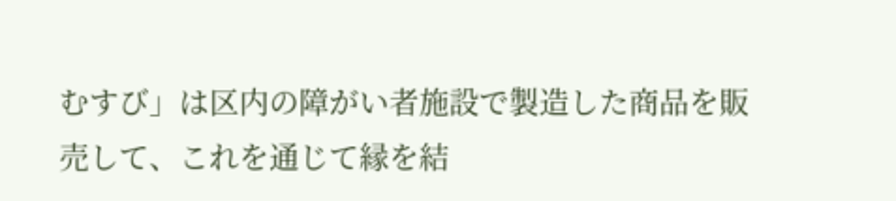むすび」は区内の障がい者施設で製造した商品を販売して、これを通じて縁を結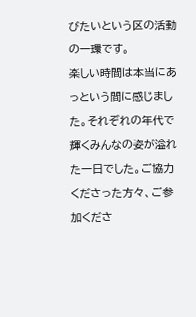びたいという区の活動の一環です。
楽しい時間は本当にあっという間に感じました。それぞれの年代で輝くみんなの姿が溢れた一日でした。ご協力くださった方々、ご参加くださ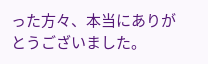った方々、本当にありがとうございました。